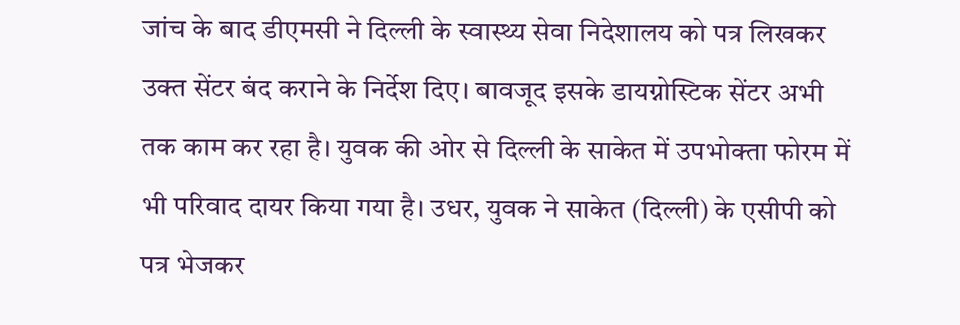जांच के बाद डीएमसी ने दिल्ली के स्वास्थ्य सेवा निदेशालय को पत्र लिखकर उक्त सेंटर बंद कराने के निर्देश दिए। बावजूद इसके डायग्नोस्टिक सेंटर अभी तक काम कर रहा है। युवक की ओर से दिल्ली के साकेत में उपभोक्ता फोरम में भी परिवाद दायर किया गया है। उधर, युवक ने साकेत (दिल्ली) के एसीपी को पत्र भेजकर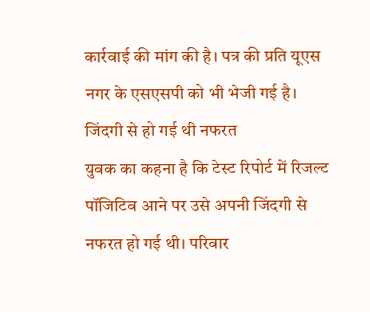कार्रवाई की मांग की है। पत्र की प्रति यूएस नगर के एसएसपी को भी भेजी गई है।
जिंदगी से हो गई थी नफरत
युवक का कहना है कि टेस्ट रिपोर्ट में रिजल्ट पॉजिटिव आने पर उसे अपनी जिंदगी से नफरत हो गई थी। परिवार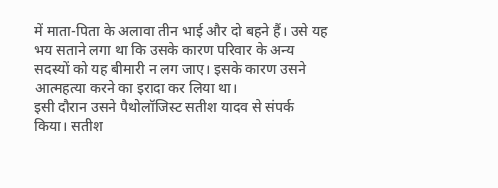में माता-पिता के अलावा तीन भाई और दो बहने हैं। उसे यह भय सताने लगा था कि उसके कारण परिवार के अन्य सदस्यों को यह बीमारी न लग जाए। इसके कारण उसने आत्महत्या करने का इरादा कर लिया था।
इसी दौरान उसने पैथोलॉजिस्ट सतीश यादव से संपर्क किया। सतीश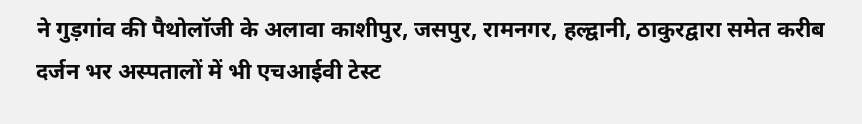ने गुड़गांव की पैथोलॉजी के अलावा काशीपुर, जसपुर, रामनगर, हल्द्वानी, ठाकुरद्वारा समेत करीब दर्जन भर अस्पतालों में भी एचआईवी टेस्ट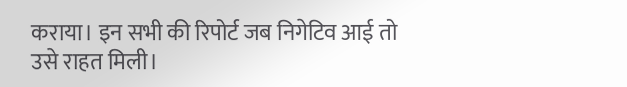कराया। इन सभी की रिपोर्ट जब निगेटिव आई तो उसे राहत मिली।